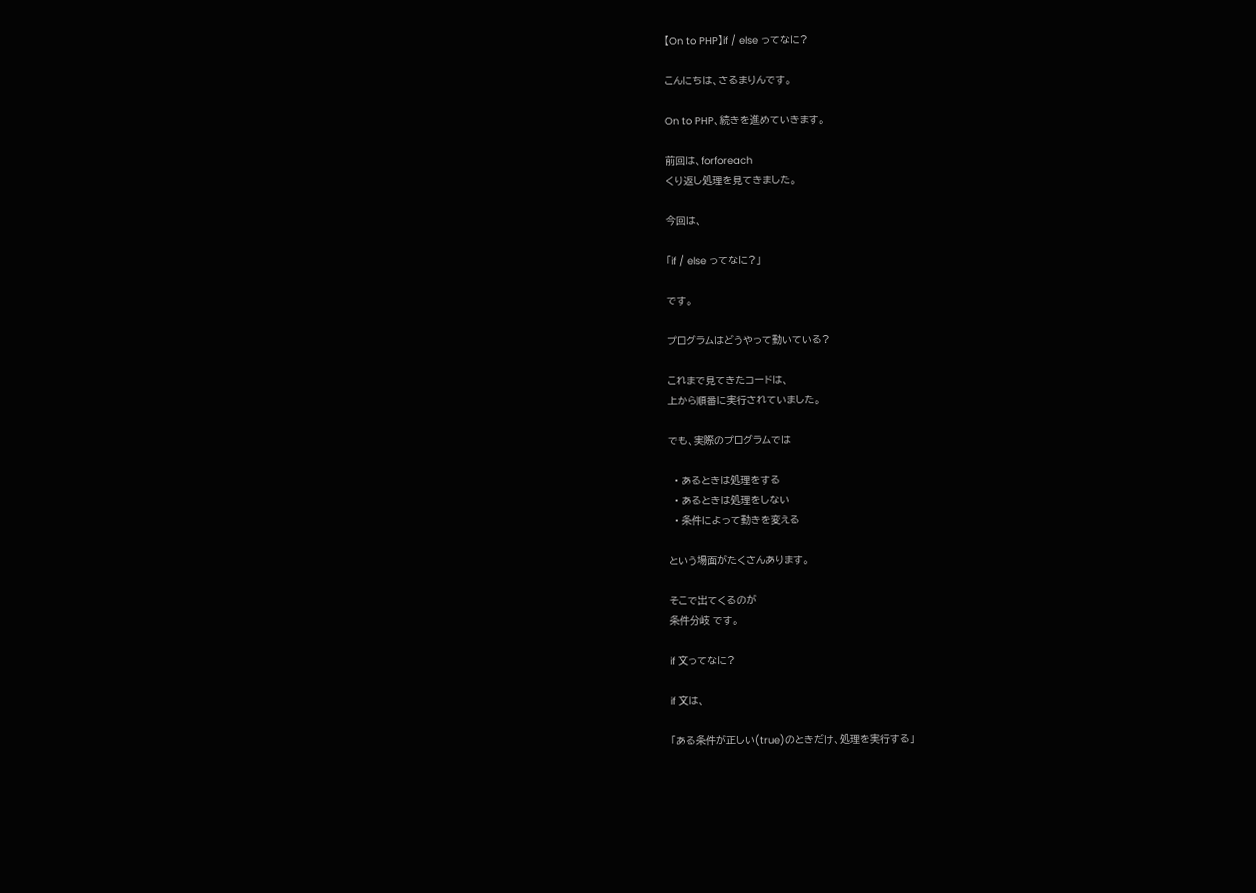【On to PHP】if / else ってなに?

こんにちは、さるまりんです。

On to PHP、続きを進めていきます。

前回は、forforeach
くり返し処理を見てきました。

今回は、

「if / else ってなに?」

です。

プログラムはどうやって動いている?

これまで見てきたコードは、
上から順番に実行されていました。

でも、実際のプログラムでは

  • あるときは処理をする
  • あるときは処理をしない
  • 条件によって動きを変える

という場面がたくさんあります。

そこで出てくるのが
条件分岐 です。

if 文ってなに?

if 文は、

「ある条件が正しい(true)のときだけ、処理を実行する」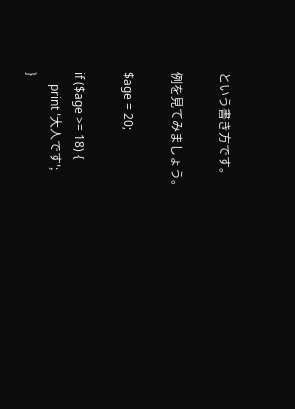という書き方です。

例を見てみましょう。

$age = 20;

if ($age >= 18) {
    print '大人です';
}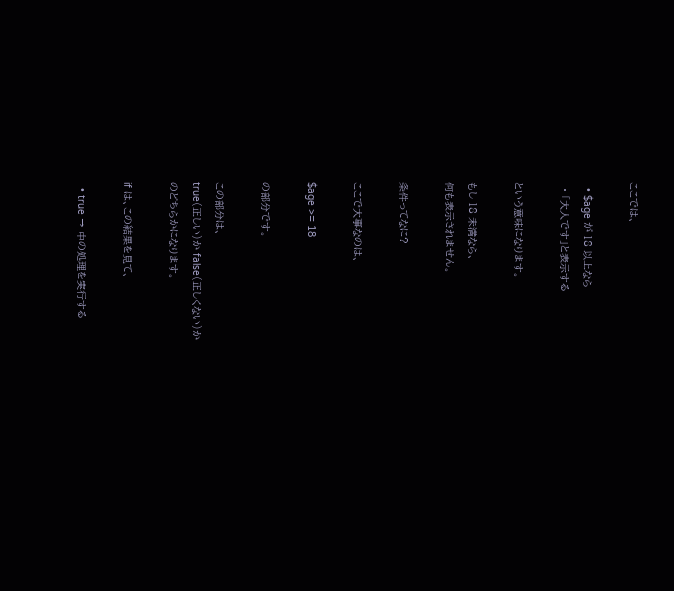ここでは、

  • $age が 18 以上なら
  • 「大人です」と表示する

という意味になります。

もし 18 未満なら、
何も表示されません。

条件ってなに?

ここで大事なのは、

$age >= 18

の部分です。

この部分は、
true(正しい)か false(正しくない)か
のどちらかになります。

if は、この結果を見て、

  • true → 中の処理を実行する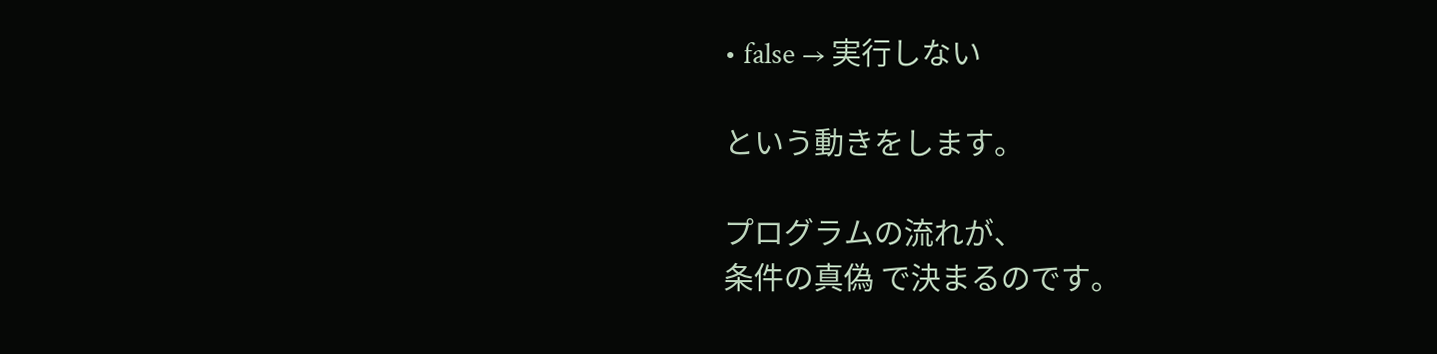• false → 実行しない

という動きをします。

プログラムの流れが、
条件の真偽 で決まるのです。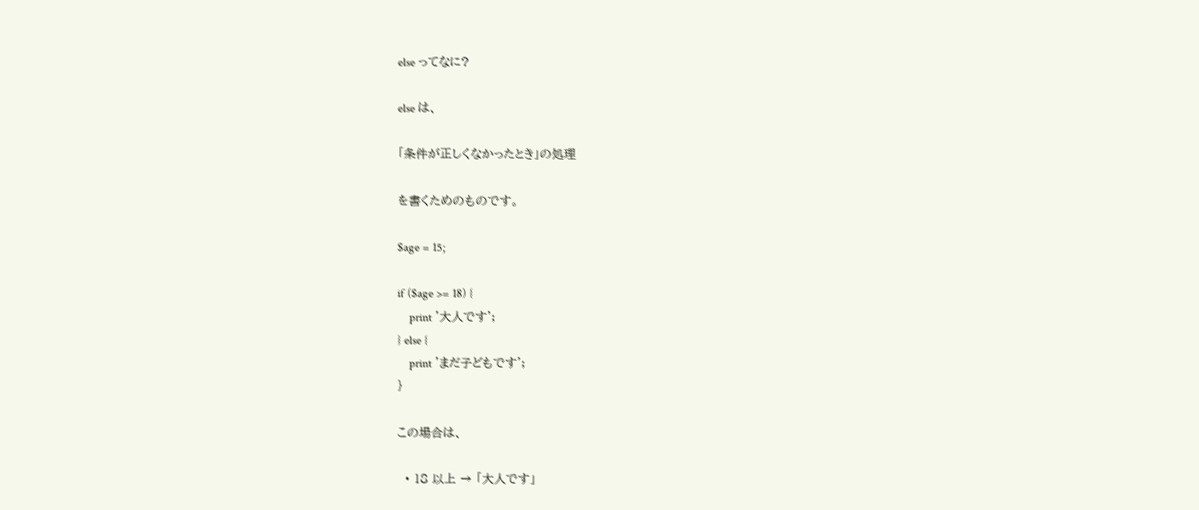else ってなに?

else は、

「条件が正しくなかったとき」の処理

を書くためのものです。

$age = 15;

if ($age >= 18) {
    print '大人です';
} else {
    print 'まだ子どもです';
}

この場合は、

  • 18 以上 → 「大人です」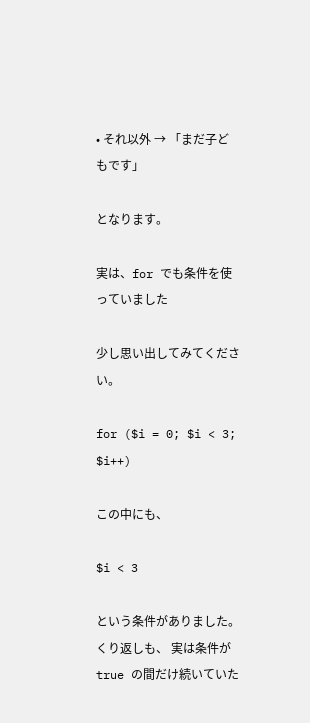• それ以外 → 「まだ子どもです」

となります。

実は、for でも条件を使っていました

少し思い出してみてください。

for ($i = 0; $i < 3; $i++)

この中にも、

$i < 3

という条件がありました。 くり返しも、 実は条件が true の間だけ続いていた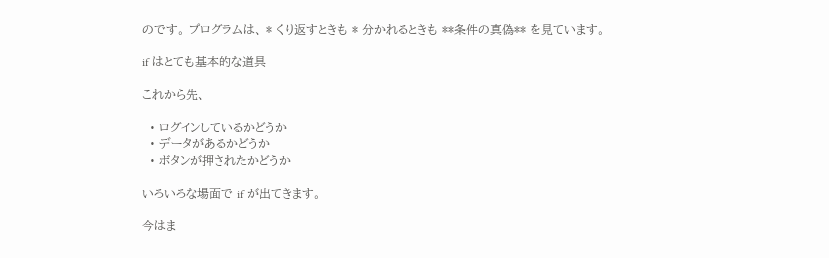のです。 プログラムは、 * くり返すときも * 分かれるときも **条件の真偽** を見ています。

if はとても基本的な道具

これから先、

  • ログインしているかどうか
  • データがあるかどうか
  • ボタンが押されたかどうか

いろいろな場面で if が出てきます。

今はま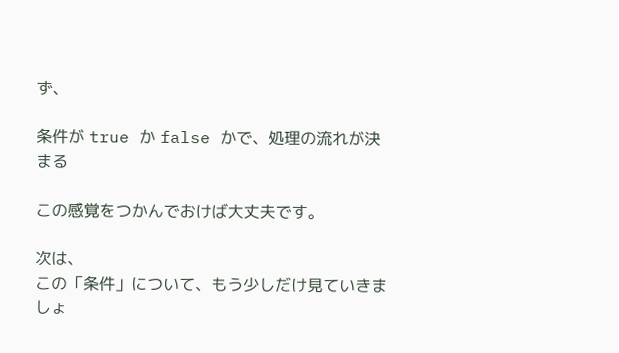ず、

条件が true か false かで、処理の流れが決まる

この感覚をつかんでおけば大丈夫です。

次は、
この「条件」について、もう少しだけ見ていきましょ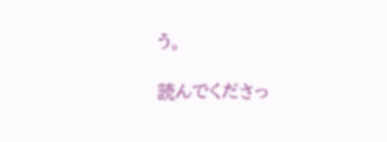う。

読んでくださっ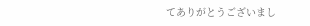てありがとうございまし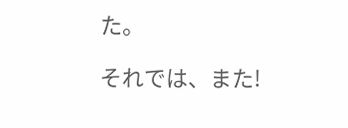た。

それでは、また!